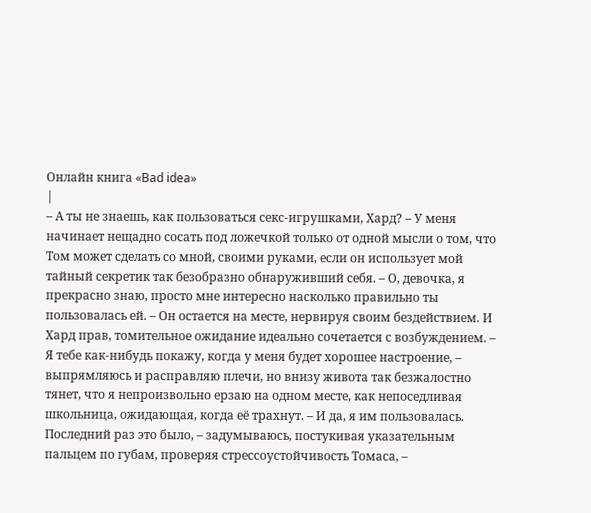Онлайн книга «Bad idea»
|
– А ты не знаешь, как пользоваться секс-игрушками, Хард? – У меня начинает нещадно сосать под ложечкой только от одной мысли о том, что Том может сделать со мной, своими руками, если он использует мой тайный секретик так безобразно обнаруживший себя. – О, девочка, я прекрасно знаю, просто мне интересно насколько правильно ты пользовалась ей. – Он остается на месте, нервируя своим бездействием. И Хард прав, томительное ожидание идеально сочетается с возбуждением. – Я тебе как-нибудь покажу, когда у меня будет хорошее настроение, – выпрямляюсь и расправляю плечи, но внизу живота так безжалостно тянет, что я непроизвольно ерзаю на одном месте, как непоседливая школьница, ожидающая, когда её трахнут. – И да, я им пользовалась. Последний раз это было, – задумываюсь, постукивая указательным пальцем по губам, проверяя стрессоустойчивость Томаса, –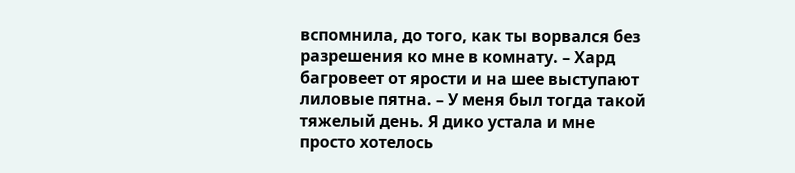вспомнила, до того, как ты ворвался без разрешения ко мне в комнату. – Хард багровеет от ярости и на шее выступают лиловые пятна. – У меня был тогда такой тяжелый день. Я дико устала и мне просто хотелось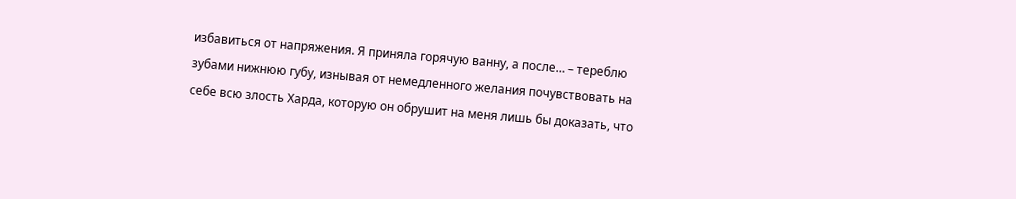избавиться от напряжения. Я приняла горячую ванну, а после… – тереблю зубами нижнюю губу, изнывая от немедленного желания почувствовать на себе всю злость Харда, которую он обрушит на меня лишь бы доказать, что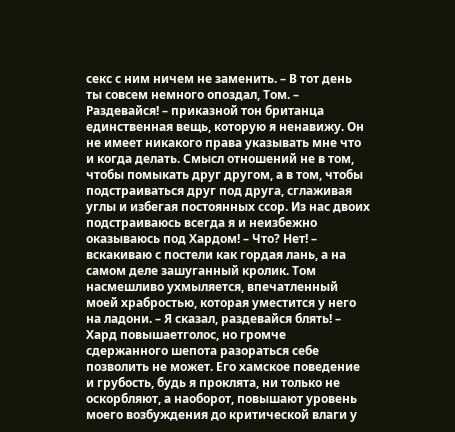секс с ним ничем не заменить. – В тот день ты совсем немного опоздал, Том. – Раздевайся! – приказной тон британца единственная вещь, которую я ненавижу. Он не имеет никакого права указывать мне что и когда делать. Смысл отношений не в том, чтобы помыкать друг другом, а в том, чтобы подстраиваться друг под друга, сглаживая углы и избегая постоянных ссор. Из нас двоих подстраиваюсь всегда я и неизбежно оказываюсь под Хардом! – Что? Нет! – вскакиваю с постели как гордая лань, а на самом деле зашуганный кролик. Том насмешливо ухмыляется, впечатленный моей храбростью, которая уместится у него на ладони. – Я сказал, раздевайся блять! – Хард повышаетголос, но громче сдержанного шепота разораться себе позволить не может. Его хамское поведение и грубость, будь я проклята, ни только не оскорбляют, а наоборот, повышают уровень моего возбуждения до критической влаги у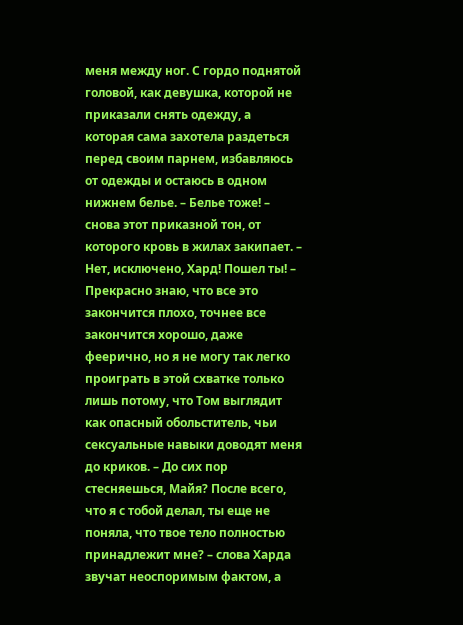меня между ног. С гордо поднятой головой, как девушка, которой не приказали снять одежду, а которая сама захотела раздеться перед своим парнем, избавляюсь от одежды и остаюсь в одном нижнем белье. – Белье тоже! – снова этот приказной тон, от которого кровь в жилах закипает. – Нет, исключено, Хард! Пошел ты! – Прекрасно знаю, что все это закончится плохо, точнее все закончится хорошо, даже феерично, но я не могу так легко проиграть в этой схватке только лишь потому, что Том выглядит как опасный обольститель, чьи сексуальные навыки доводят меня до криков. – До сих пор стесняешься, Майя? После всего, что я с тобой делал, ты еще не поняла, что твое тело полностью принадлежит мне? – слова Харда звучат неоспоримым фактом, а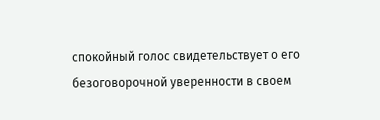спокойный голос свидетельствует о его безоговорочной уверенности в своем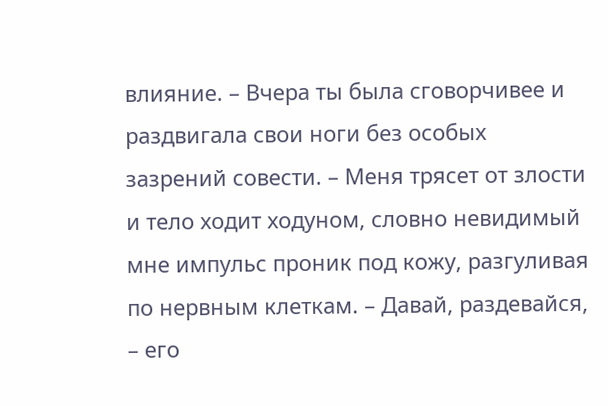влияние. – Вчера ты была сговорчивее и раздвигала свои ноги без особых зазрений совести. – Меня трясет от злости и тело ходит ходуном, словно невидимый мне импульс проник под кожу, разгуливая по нервным клеткам. – Давай, раздевайся, – его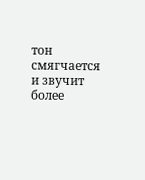тон смягчается и звучит более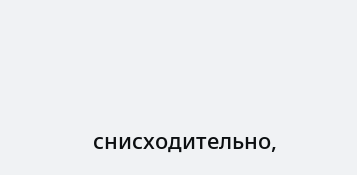снисходительно,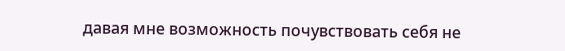давая мне возможность почувствовать себя не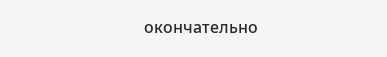окончательно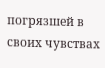погрязшей в своих чувствах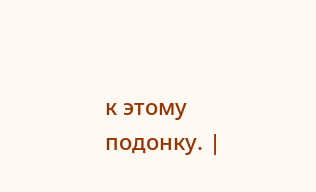к этому подонку. |